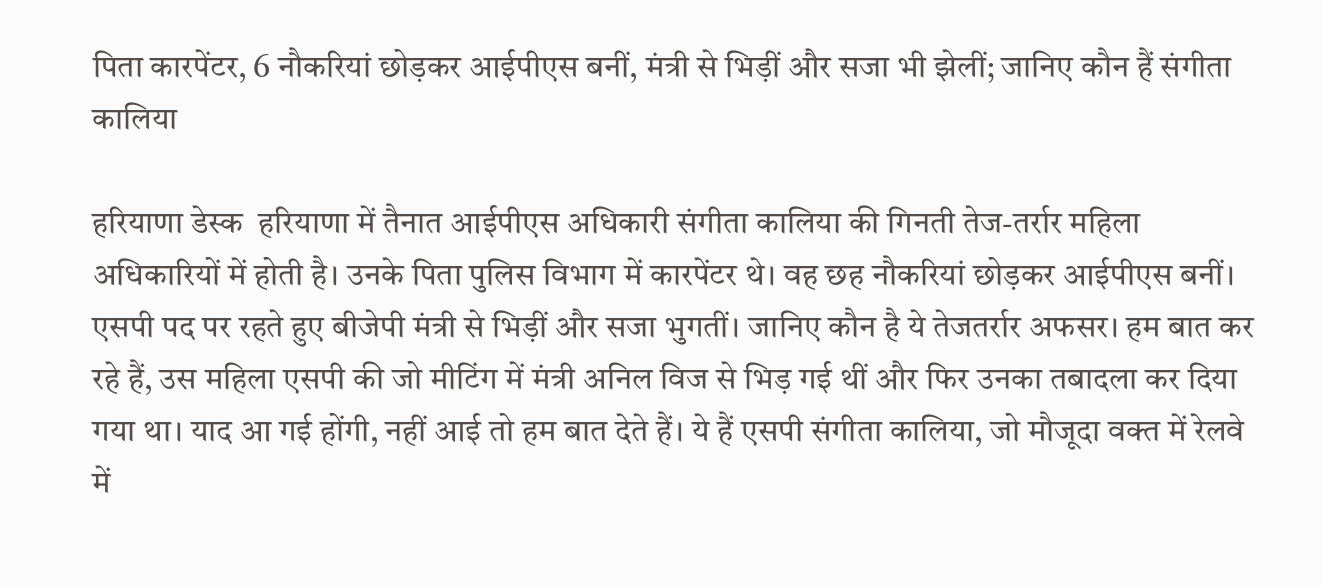पिता कारपेंटर, 6 नौकरियां छोड़कर आईपीएस बनीं, मंत्री से भिड़ीं और सजा भी झेलीं; जानिए कौन हैं संगीता कालिया

हरियाणा डेस्क  हरियाणा में तैनात आईपीएस अधिकारी संगीता कालिया की गिनती तेज-तर्रार महिला अधिकारियों में होती है। उनके पिता पुलिस विभाग में कारपेंटर थे। वह छह नौकरियां छोड़कर आईपीएस बनीं। एसपी पद पर रहते हुए बीजेपी मंत्री से भिड़ीं और सजा भुगतीं। जानिए कौन है ये तेजतर्रार अफसर। हम बात कर रहे हैं, उस महिला एसपी की जो मीटिंग में मंत्री अनिल विज से भिड़ गई थीं और फिर उनका तबादला कर दिया गया था। याद आ गई होंगी, नहीं आई तो हम बात देते हैं। ये हैं एसपी संगीता कालिया, जो मौजूदा वक्त में रेलवे में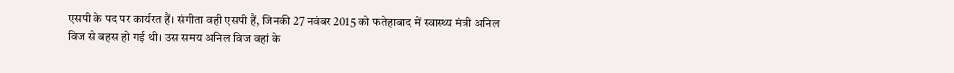एसपी के पद पर कार्यरत हैं। संगीता वही एसपी हैं, जिनकी 27 नवंबर 2015 को फतेहाबाद में स्वास्थ्य मंत्री अनिल विज से बहस हो गई थी। उस समय अनिल विज वहां के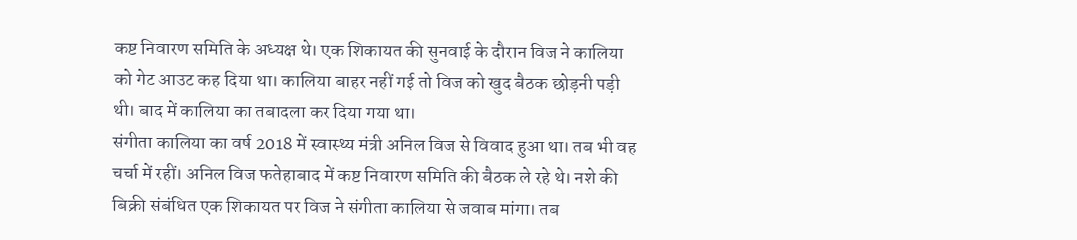कष्ट निवारण समिति के अध्यक्ष थे। एक शिकायत की सुनवाई के दौरान विज ने कालिया को गेट आउट कह दिया था। कालिया बाहर नहीं गई तो विज को खुद बैठक छोड़नी पड़ी थी। बाद में कालिया का तबादला कर दिया गया था।
संगीता कालिया का वर्ष 2018 में स्वास्थ्य मंत्री अनिल विज से विवाद हुआ था। तब भी वह चर्चा में रहीं। अनिल विज फतेहाबाद में कष्ट निवारण समिति की बैठक ले रहे थे। नशे की बिक्री संबंधित एक शिकायत पर विज ने संगीता कालिया से जवाब मांगा। तब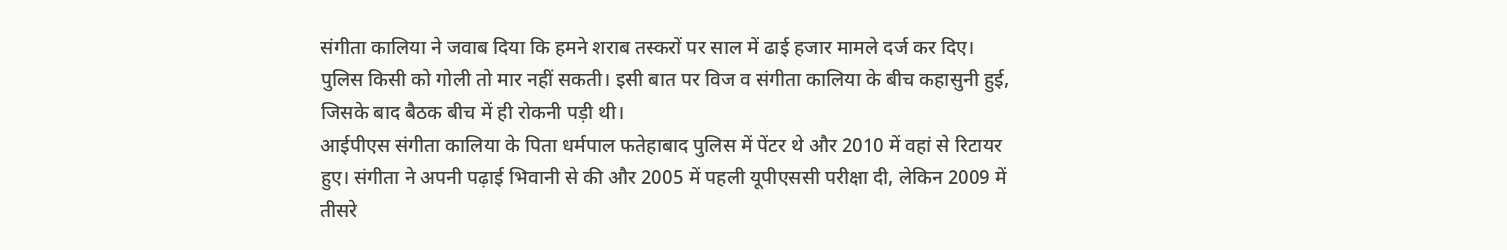संगीता कालिया ने जवाब दिया कि हमने शराब तस्करों पर साल में ढाई हजार मामले दर्ज कर दिए। पुलिस किसी को गोली तो मार नहीं सकती। इसी बात पर विज व संगीता कालिया के बीच कहासुनी हुई, जिसके बाद बैठक बीच में ही रोकनी पड़ी थी।
आईपीएस संगीता कालिया के पिता धर्मपाल फतेहाबाद पुलिस में पेंटर थे और 2010 में वहां से रिटायर हुए। संगीता ने अपनी पढ़ाई भिवानी से की और 2005 में पहली यूपीएससी परीक्षा दी, लेकिन 2009 में तीसरे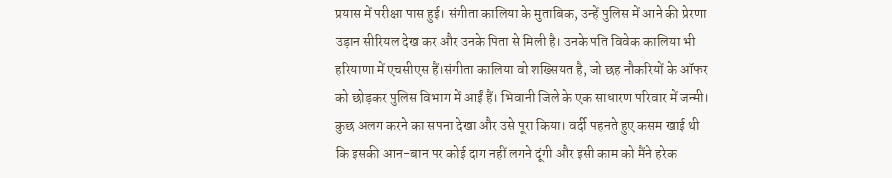प्रयास में परीक्षा पास हुई। संगीता कालिया के मुताबिक, उन्हें पुलिस में आने की प्रेरणा उड़ान सीरियल देख कर और उनके पिता से मिली है। उनके पति विवेक कालिया भी हरियाणा में एचसीएस हैं।संगीता कालिया वो शख्सियत है, जो छह नौकरियों के ऑफर को छोड़कर पुलिस विभाग में आईं हैं। भिवानी जिले के एक साधारण परिवार में जन्मी। कुछ अलग करने का सपना देखा और उसे पूरा किया। वर्दी पहनते हुए कसम खाई थी कि इसकी आन-बान पर कोई दाग नहीं लगने दूंगी और इसी काम को मैंने हरेक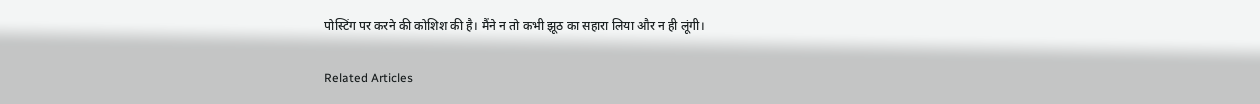पोस्टिंग पर करने की कोशिश की है। मैंने न तो कभी झूठ का सहारा लिया और न ही लूंगी।

Related Articles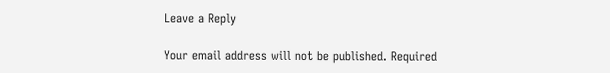Leave a Reply

Your email address will not be published. Required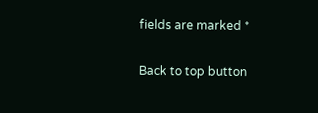fields are marked *

Back to top button